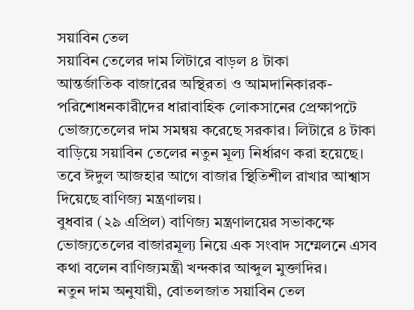সয়াবিন তেল
সয়াবিন তেলের দাম লিটারে বাড়ল ৪ টাকা
আন্তর্জাতিক বাজারের অস্থিরতা ও আমদানিকারক-পরিশোধনকারীদের ধারাবাহিক লোকসানের প্রেক্ষাপটে ভোজ্যতেলের দাম সমন্বয় করেছে সরকার। লিটারে ৪ টাকা বাড়িয়ে সয়াবিন তেলের নতুন মূল্য নির্ধারণ করা হয়েছে। তবে ঈদুল আজহার আগে বাজার স্থিতিশীল রাখার আশ্বাস দিয়েছে বাণিজ্য মন্ত্রণালয়।
বুধবার (২৯ এপ্রিল) বাণিজ্য মন্ত্রণালয়ের সভাকক্ষে ভোজ্যতেলের বাজারমূল্য নিয়ে এক সংবাদ সম্মেলনে এসব কথা বলেন বাণিজ্যমন্ত্রী খন্দকার আব্দুল মুক্তাদির।
নতুন দাম অনুযায়ী, বোতলজাত সয়াবিন তেল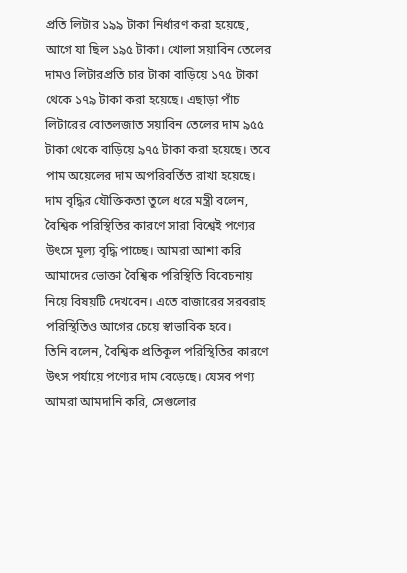প্রতি লিটার ১৯৯ টাকা নির্ধারণ করা হয়েছে, আগে যা ছিল ১৯৫ টাকা। খোলা সয়াবিন তেলের দামও লিটারপ্রতি চার টাকা বাড়িয়ে ১৭৫ টাকা থেকে ১৭৯ টাকা করা হয়েছে। এছাড়া পাঁচ লিটারের বোতলজাত সয়াবিন তেলের দাম ৯৫৫ টাকা থেকে বাড়িয়ে ৯৭৫ টাকা করা হয়েছে। তবে পাম অয়েলের দাম অপরিবর্তিত রাখা হয়েছে।
দাম বৃদ্ধির যৌক্তিকতা তুলে ধরে মন্ত্রী বলেন, বৈশ্বিক পরিস্থিতির কারণে সারা বিশ্বেই পণ্যের উৎসে মূল্য বৃদ্ধি পাচ্ছে। আমরা আশা করি আমাদের ভোক্তা বৈশ্বিক পরিস্থিতি বিবেচনায় নিয়ে বিষয়টি দেখবেন। এতে বাজারের সরবরাহ পরিস্থিতিও আগের চেয়ে স্বাভাবিক হবে।
তিনি বলেন, বৈশ্বিক প্রতিকূল পরিস্থিতির কারণে উৎস পর্যায়ে পণ্যের দাম বেড়েছে। যেসব পণ্য আমরা আমদানি করি, সেগুলোর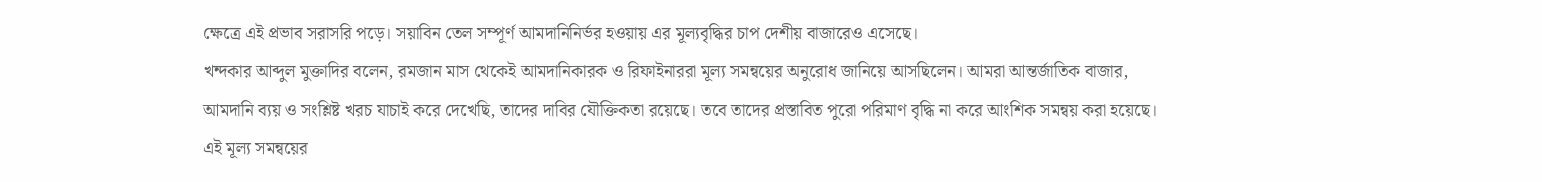ক্ষেত্রে এই প্রভাব সরাসরি পড়ে। সয়াবিন তেল সম্পূর্ণ আমদানিনির্ভর হওয়ায় এর মূল্যবৃদ্ধির চাপ দেশীয় বাজারেও এসেছে।
খন্দকার আব্দুল মুক্তাদির বলেন, রমজান মাস থেকেই আমদানিকারক ও রিফাইনাররা মূল্য সমন্বয়ের অনুরোধ জানিয়ে আসছিলেন। আমরা আন্তর্জাতিক বাজার, আমদানি ব্যয় ও সংশ্লিষ্ট খরচ যাচাই করে দেখেছি, তাদের দাবির যৌক্তিকতা রয়েছে। তবে তাদের প্রস্তাবিত পুরো পরিমাণ বৃদ্ধি না করে আংশিক সমন্বয় করা হয়েছে।
এই মূল্য সমন্বয়ের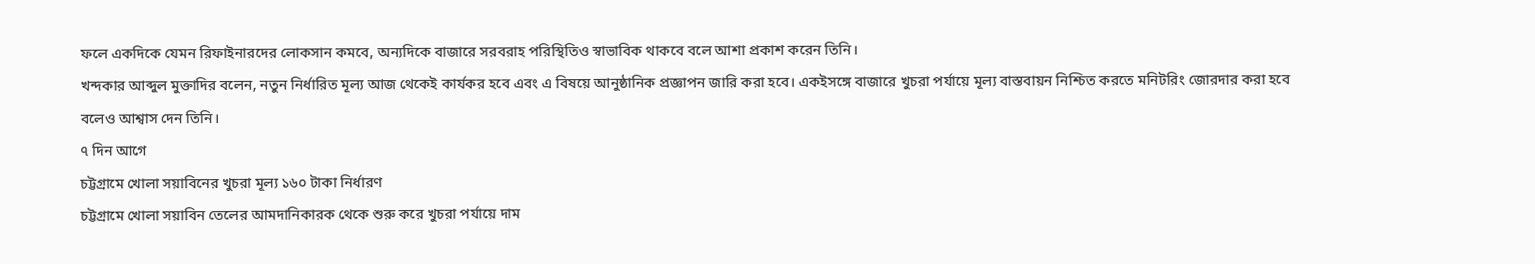ফলে একদিকে যেমন রিফাইনারদের লোকসান কমবে, অন্যদিকে বাজারে সরবরাহ পরিস্থিতিও স্বাভাবিক থাকবে বলে আশা প্রকাশ করেন তিনি।
খন্দকার আব্দুল মুক্তাদির বলেন, নতুন নির্ধারিত মূল্য আজ থেকেই কার্যকর হবে এবং এ বিষয়ে আনুষ্ঠানিক প্রজ্ঞাপন জারি করা হবে। একইসঙ্গে বাজারে খুচরা পর্যায়ে মূল্য বাস্তবায়ন নিশ্চিত করতে মনিটরিং জোরদার করা হবে বলেও আশ্বাস দেন তিনি।
৭ দিন আগে
চট্টগ্রামে খোলা সয়াবিনের খুচরা মূল্য ১৬০ টাকা নির্ধারণ
চট্টগ্রামে খোলা সয়াবিন তেলের আমদানিকারক থেকে শুরু করে খুচরা পর্যায়ে দাম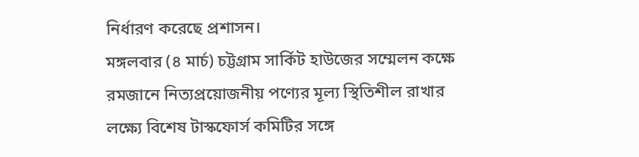নির্ধারণ করেছে প্রশাসন।
মঙ্গলবার (৪ মার্চ) চট্টগ্রাম সার্কিট হাউজের সম্মেলন কক্ষে রমজানে নিত্যপ্রয়োজনীয় পণ্যের মূল্য স্থিতিশীল রাখার লক্ষ্যে বিশেষ টাস্কফোর্স কমিটির সঙ্গে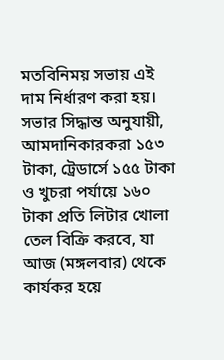মতবিনিময় সভায় এই দাম নির্ধারণ করা হয়।
সভার সিদ্ধান্ত অনুযায়ী, আমদানিকারকরা ১৫৩ টাকা, ট্রেডার্সে ১৫৫ টাকা ও খুচরা পর্যায়ে ১৬০ টাকা প্রতি লিটার খোলা তেল বিক্রি করবে, যা আজ (মঙ্গলবার) থেকে কার্যকর হয়ে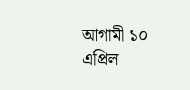আগামী ১০ এপ্রিল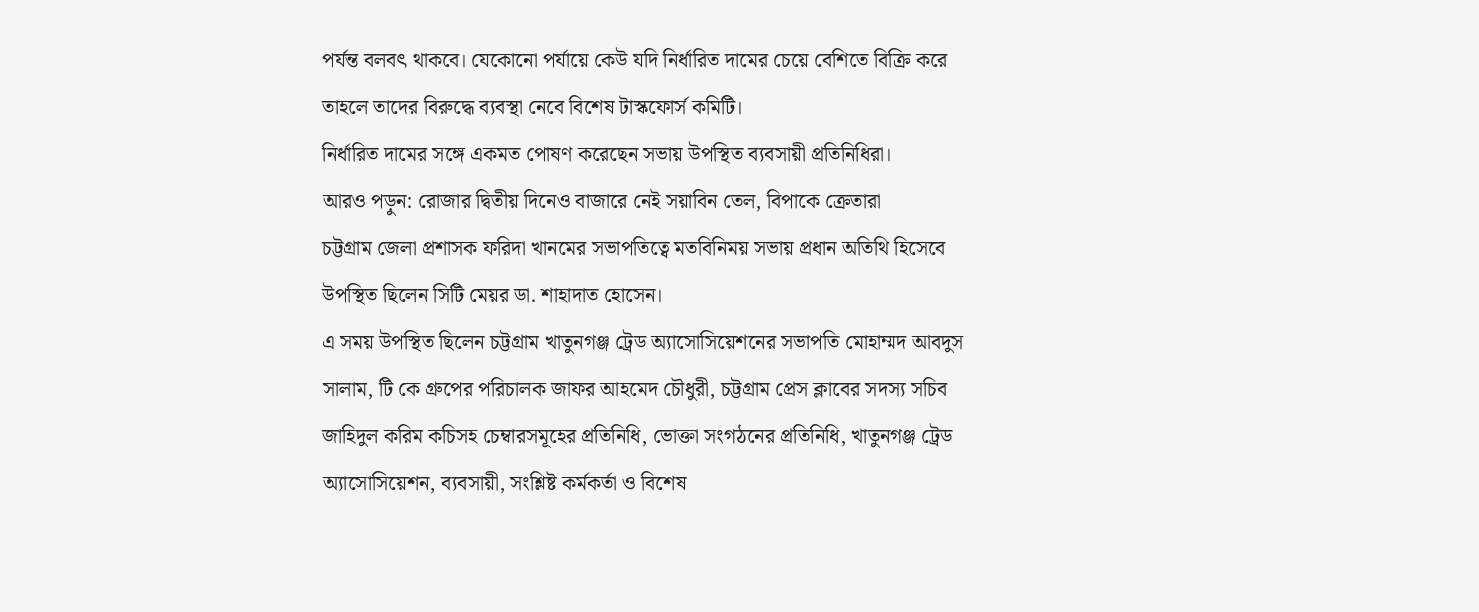পর্যন্ত বলবৎ থাকবে। যেকোনো পর্যায়ে কেউ যদি নির্ধারিত দামের চেয়ে বেশিতে বিক্রি করে তাহলে তাদের বিরুদ্ধে ব্যবস্থা নেবে বিশেষ টাস্কফোর্স কমিটি।
নির্ধারিত দামের সঙ্গে একমত পোষণ করেছেন সভায় উপস্থিত ব্যবসায়ী প্রতিনিধিরা।
আরও পড়ুন: রোজার দ্বিতীয় দিনেও বাজারে নেই সয়াবিন তেল, বিপাকে ক্রেতারা
চট্টগ্রাম জেলা প্রশাসক ফরিদা খানমের সভাপতিত্বে মতবিনিময় সভায় প্রধান অতিথি হিসেবে উপস্থিত ছিলেন সিটি মেয়র ডা. শাহাদাত হোসেন।
এ সময় উপস্থিত ছিলেন চট্টগ্রাম খাতুনগঞ্জ ট্রেড অ্যাসোসিয়েশনের সভাপতি মোহাম্মদ আবদুস সালাম, টি কে গ্রুপের পরিচালক জাফর আহমেদ চৌধুরী, চট্টগ্রাম প্রেস ক্লাবের সদস্য সচিব জাহিদুল করিম কচিসহ চেম্বারসমূহের প্রতিনিধি, ভোক্তা সংগঠনের প্রতিনিধি, খাতুনগঞ্জ ট্রেড অ্যাসোসিয়েশন, ব্যবসায়ী, সংশ্লিষ্ট কর্মকর্তা ও বিশেষ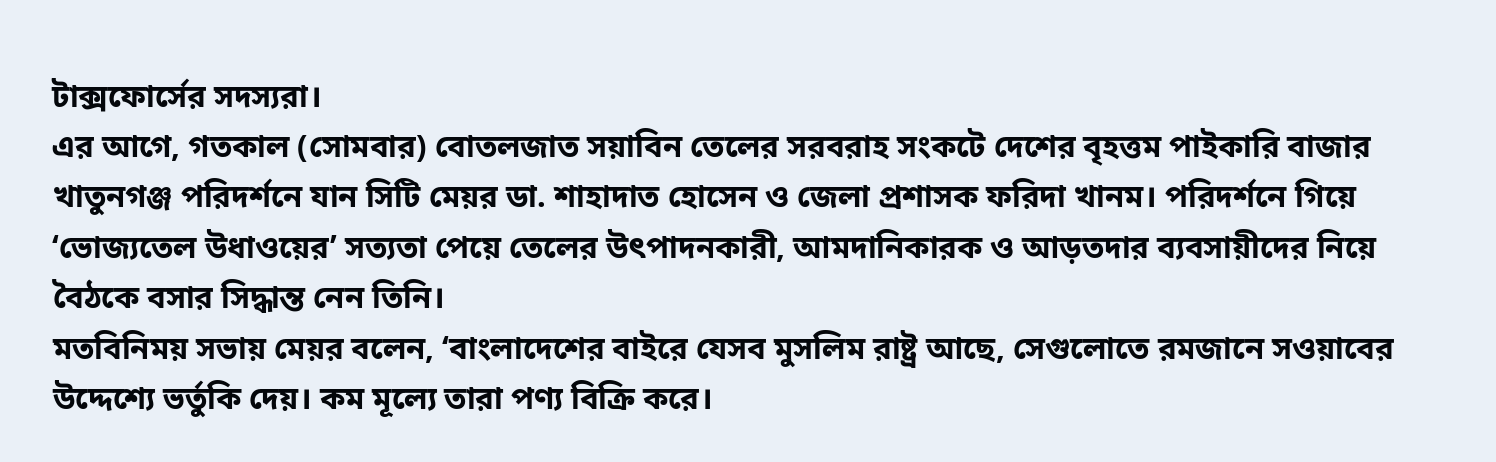টাক্সফোর্সের সদস্যরা।
এর আগে, গতকাল (সোমবার) বোতলজাত সয়াবিন তেলের সরবরাহ সংকটে দেশের বৃহত্তম পাইকারি বাজার খাতুনগঞ্জ পরিদর্শনে যান সিটি মেয়র ডা. শাহাদাত হোসেন ও জেলা প্রশাসক ফরিদা খানম। পরিদর্শনে গিয়ে ‘ভোজ্যতেল উধাওয়ের’ সত্যতা পেয়ে তেলের উৎপাদনকারী, আমদানিকারক ও আড়তদার ব্যবসায়ীদের নিয়ে বৈঠকে বসার সিদ্ধান্ত নেন তিনি।
মতবিনিময় সভায় মেয়র বলেন, ‘বাংলাদেশের বাইরে যেসব মুসলিম রাষ্ট্র আছে, সেগুলোতে রমজানে সওয়াবের উদ্দেশ্যে ভর্তুকি দেয়। কম মূল্যে তারা পণ্য বিক্রি করে।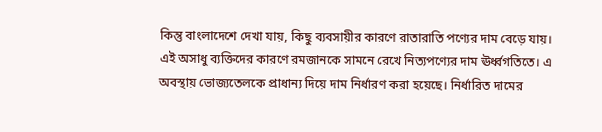কিন্তু বাংলাদেশে দেখা যায়, কিছু ব্যবসায়ীর কারণে রাতারাতি পণ্যের দাম বেড়ে যায়। এই অসাধু ব্যক্তিদের কারণে রমজানকে সামনে রেখে নিত্যপণ্যের দাম ঊর্ধ্বগতিতে। এ অবস্থায় ভোজ্যতেলকে প্রাধান্য দিয়ে দাম নির্ধারণ করা হয়েছে। নির্ধারিত দামের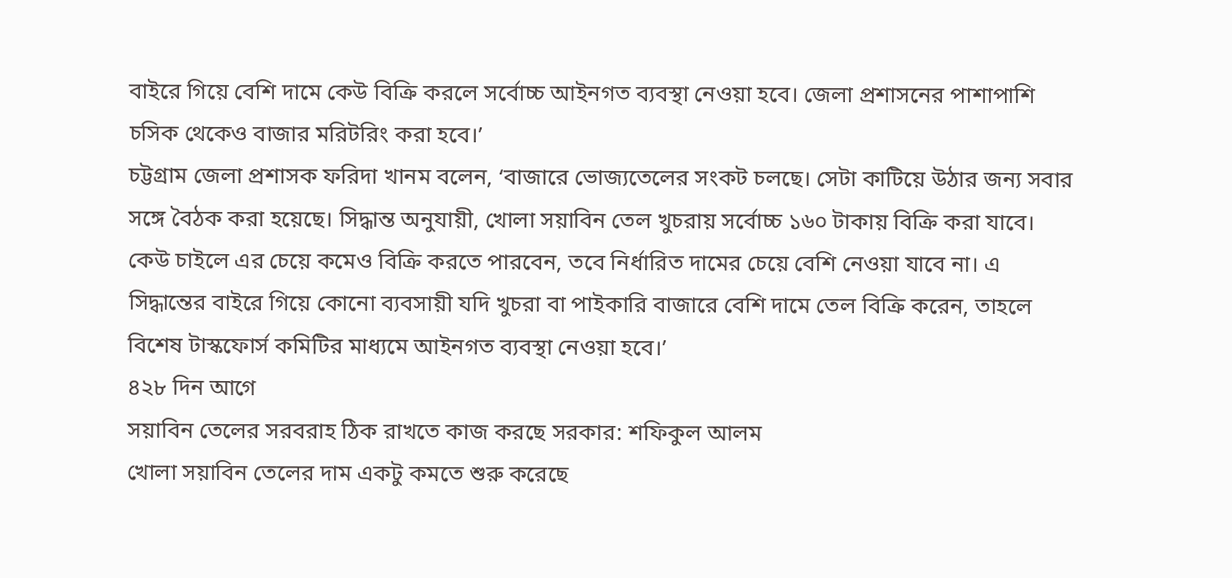বাইরে গিয়ে বেশি দামে কেউ বিক্রি করলে সর্বোচ্চ আইনগত ব্যবস্থা নেওয়া হবে। জেলা প্রশাসনের পাশাপাশি চসিক থেকেও বাজার মরিটরিং করা হবে।’
চট্টগ্রাম জেলা প্রশাসক ফরিদা খানম বলেন, ‘বাজারে ভোজ্যতেলের সংকট চলছে। সেটা কাটিয়ে উঠার জন্য সবার সঙ্গে বৈঠক করা হয়েছে। সিদ্ধান্ত অনুযায়ী, খোলা সয়াবিন তেল খুচরায় সর্বোচ্চ ১৬০ টাকায় বিক্রি করা যাবে। কেউ চাইলে এর চেয়ে কমেও বিক্রি করতে পারবেন, তবে নির্ধারিত দামের চেয়ে বেশি নেওয়া যাবে না। এ সিদ্ধান্তের বাইরে গিয়ে কোনো ব্যবসায়ী যদি খুচরা বা পাইকারি বাজারে বেশি দামে তেল বিক্রি করেন, তাহলে বিশেষ টাস্কফোর্স কমিটির মাধ্যমে আইনগত ব্যবস্থা নেওয়া হবে।’
৪২৮ দিন আগে
সয়াবিন তেলের সরবরাহ ঠিক রাখতে কাজ করছে সরকার: শফিকুল আলম
খোলা সয়াবিন তেলের দাম একটু কমতে শুরু করেছে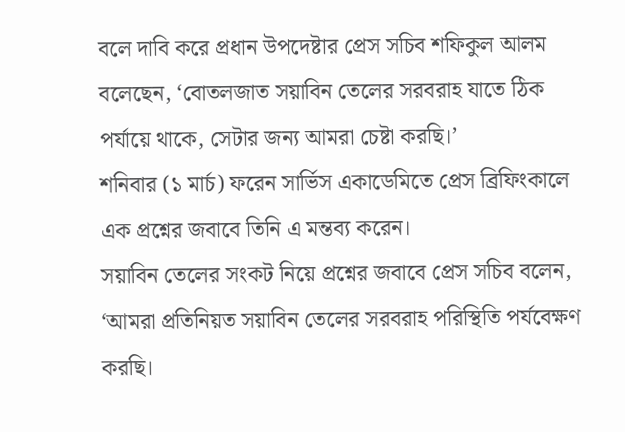বলে দাবি করে প্রধান উপদেষ্টার প্রেস সচিব শফিকুল আলম বলেছেন, ‘বোতলজাত সয়াবিন তেলের সরবরাহ যাতে ঠিক পর্যায়ে থাকে, সেটার জন্য আমরা চেষ্টা করছি।’
শনিবার (১ মার্চ) ফরেন সার্ভিস একাডেমিতে প্রেস ব্রিফিংকালে এক প্রশ্নের জবাবে তিনি এ মন্তব্য করেন।
সয়াবিন তেলের সংকট নিয়ে প্রশ্নের জবাবে প্রেস সচিব বলেন, ‘আমরা প্রতিনিয়ত সয়াবিন তেলের সরবরাহ পরিস্থিতি পর্যবেক্ষণ করছি।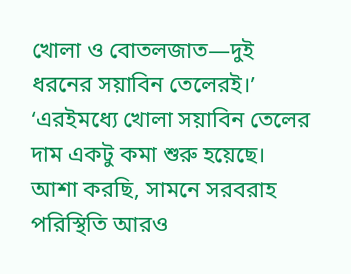খোলা ও বোতলজাত—দুই ধরনের সয়াবিন তেলেরই।’
‘এরইমধ্যে খোলা সয়াবিন তেলের দাম একটু কমা শুরু হয়েছে। আশা করছি, সামনে সরবরাহ পরিস্থিতি আরও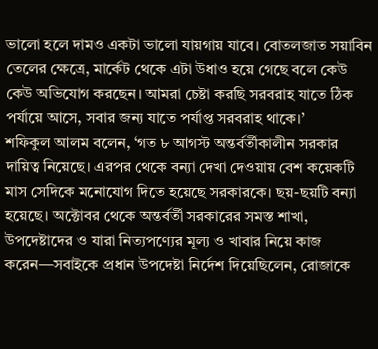ভালো হলে দামও একটা ভালো যায়গায় যাবে। বোতলজাত সয়াবিন তেলের ক্ষেত্রে, মার্কেট থেকে এটা উধাও হয়ে গেছে বলে কেউ কেউ অভিযোগ করছেন। আমরা চেষ্টা করছি সরবরাহ যাতে ঠিক পর্যায়ে আসে, সবার জন্য যাতে পর্যাপ্ত সরবরাহ থাকে।’
শফিকুল আলম বলেন, ‘গত ৮ আগস্ট অন্তর্বর্তীকালীন সরকার দায়িত্ব নিয়েছে। এরপর থেকে বন্যা দেখা দেওয়ায় বেশ কয়েকটি মাস সেদিকে মনোযোগ দিতে হয়েছে সরকারকে। ছয়-ছয়টি বন্যা হয়েছে। অক্টোবর থেকে অন্তর্বর্তী সরকারের সমস্ত শাখা, উপদেষ্টাদের ও যারা নিত্যপণ্যের মূল্য ও খাবার নিয়ে কাজ করেন—সবাইকে প্রধান উপদেষ্টা নির্দেশ দিয়েছিলেন, রোজাকে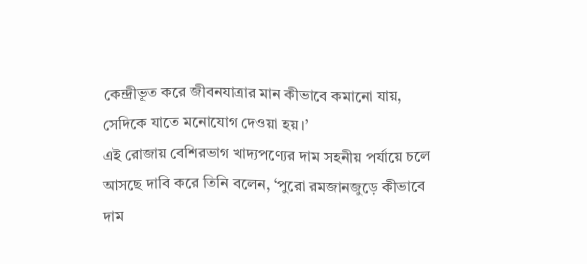কেন্দ্রীভূত করে জীবনযাত্রার মান কীভাবে কমানো যায়, সেদিকে যাতে মনোযোগ দেওয়া হয়।’
এই রোজায় বেশিরভাগ খাদ্যপণ্যের দাম সহনীয় পর্যায়ে চলে আসছে দাবি করে তিনি বলেন, ‘পুরো রমজানজুড়ে কীভাবে দাম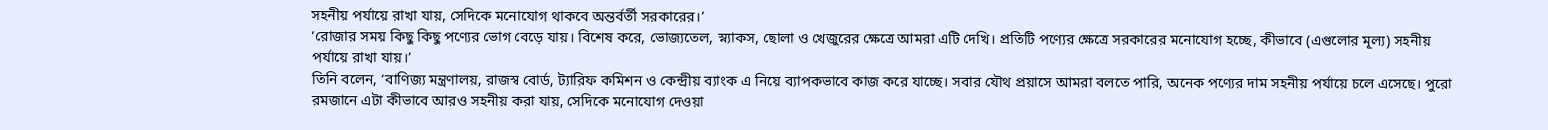সহনীয় পর্যায়ে রাখা যায়, সেদিকে মনোযোগ থাকবে অন্তর্বর্তী সরকারের।’
‘রোজার সময় কিছু কিছু পণ্যের ভোগ বেড়ে যায়। বিশেষ করে, ভোজ্যতেল, স্ন্যাকস, ছোলা ও খেজুরের ক্ষেত্রে আমরা এটি দেখি। প্রতিটি পণ্যের ক্ষেত্রে সরকারের মনোযোগ হচ্ছে, কীভাবে (এগুলোর মূল্য) সহনীয় পর্যায়ে রাখা যায়।’
তিনি বলেন, ‘বাণিজ্য মন্ত্রণালয়, রাজস্ব বোর্ড, ট্যারিফ কমিশন ও কেন্দ্রীয় ব্যাংক এ নিয়ে ব্যাপকভাবে কাজ করে যাচ্ছে। সবার যৌথ প্রয়াসে আমরা বলতে পারি, অনেক পণ্যের দাম সহনীয় পর্যায়ে চলে এসেছে। পুরো রমজানে এটা কীভাবে আরও সহনীয় করা যায়, সেদিকে মনোযোগ দেওয়া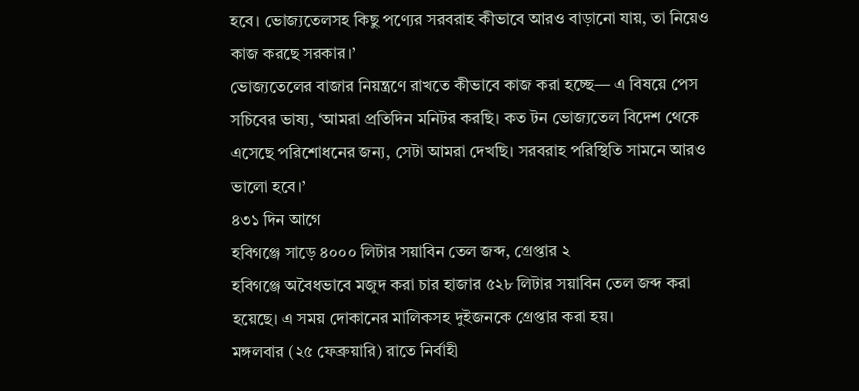হবে। ভোজ্যতেলসহ কিছু পণ্যের সরবরাহ কীভাবে আরও বাড়ানো যায়, তা নিয়েও কাজ করছে সরকার।’
ভোজ্যতেলের বাজার নিয়ন্ত্রণে রাখতে কীভাবে কাজ করা হচ্ছে— এ বিষয়ে পেস সচিবের ভাষ্য, ‘আমরা প্রতিদিন মনিটর করছি। কত টন ভোজ্যতেল বিদেশ থেকে এসেছে পরিশোধনের জন্য, সেটা আমরা দেখছি। সরবরাহ পরিস্থিতি সামনে আরও ভালো হবে।’
৪৩১ দিন আগে
হবিগঞ্জে সাড়ে ৪০০০ লিটার সয়াবিন তেল জব্দ, গ্রেপ্তার ২
হবিগঞ্জে অবৈধভাবে মজুদ করা চার হাজার ৫২৮ লিটার সয়াবিন তেল জব্দ করা হয়েছে। এ সময় দোকানের মালিকসহ দুইজনকে গ্রেপ্তার করা হয়।
মঙ্গলবার (২৫ ফেব্রুয়ারি) রাতে নির্বাহী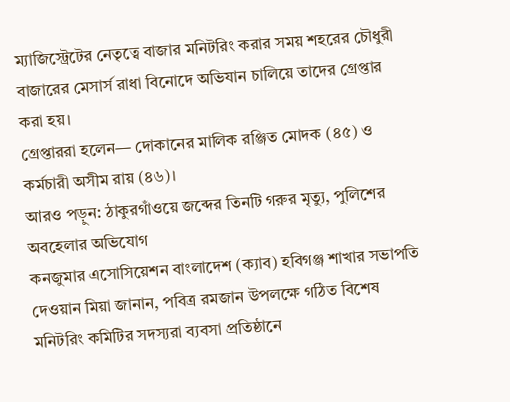ম্যাজিস্ট্রেটের নেতৃত্বে বাজার মনিটরিং করার সময় শহরের চৌধুরী বাজারের মেসার্স রাধা বিনোদে অভিযান চালিয়ে তাদের গ্রেপ্তার করা হয়।
গ্রেপ্তাররা হলেন— দোকানের মালিক রঞ্জিত মোদক (৪৫) ও কর্মচারী অসীম রায় (৪৬)।
আরও পড়ুন: ঠাকুরগাঁওয়ে জব্দের তিনটি গরুর মৃত্যু, পুলিশের অবহেলার অভিযোগ
কনজুমার এসোসিয়েশন বাংলাদেশ (ক্যাব) হবিগঞ্জ শাখার সভাপতি দেওয়ান মিয়া জানান, পবিত্র রমজান উপলক্ষে গঠিত বিশেষ মনিটরিং কমিটির সদস্যরা ব্যবসা প্রতিষ্ঠানে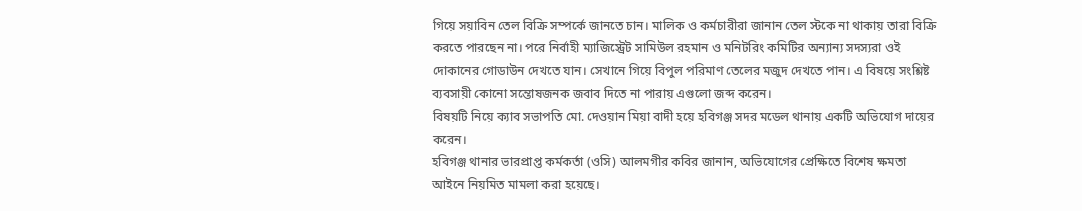গিয়ে সয়াবিন তেল বিক্রি সম্পর্কে জানতে চান। মালিক ও কর্মচারীরা জানান তেল স্টকে না থাকায় তারা বিক্রি করতে পারছেন না। পরে নির্বাহী ম্যাজিস্ট্রেট সামিউল রহমান ও মনিটরিং কমিটির অন্যান্য সদস্যরা ওই দোকানের গোডাউন দেখতে যান। সেখানে গিয়ে বিপুল পরিমাণ তেলের মজুদ দেখতে পান। এ বিষয়ে সংশ্লিষ্ট ব্যবসায়ী কোনো সন্তোষজনক জবাব দিতে না পারায় এগুলো জব্দ করেন।
বিষয়টি নিয়ে ক্যাব সভাপতি মো. দেওয়ান মিয়া বাদী হয়ে হবিগঞ্জ সদর মডেল থানায় একটি অভিযোগ দায়ের করেন।
হবিগঞ্জ থানার ভারপ্রাপ্ত কর্মকর্তা (ওসি) আলমগীর কবির জানান, অভিযোগের প্রেক্ষিতে বিশেষ ক্ষমতা আইনে নিয়মিত মামলা করা হয়েছে।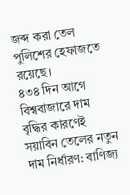জব্দ করা তেল পুলিশের হেফাজতে রয়েছে।
৪৩৪ দিন আগে
বিশ্ববাজারে দাম বৃদ্ধির কারণেই সয়াবিন তেলের নতুন দাম নির্ধারণ: বাণিজ্য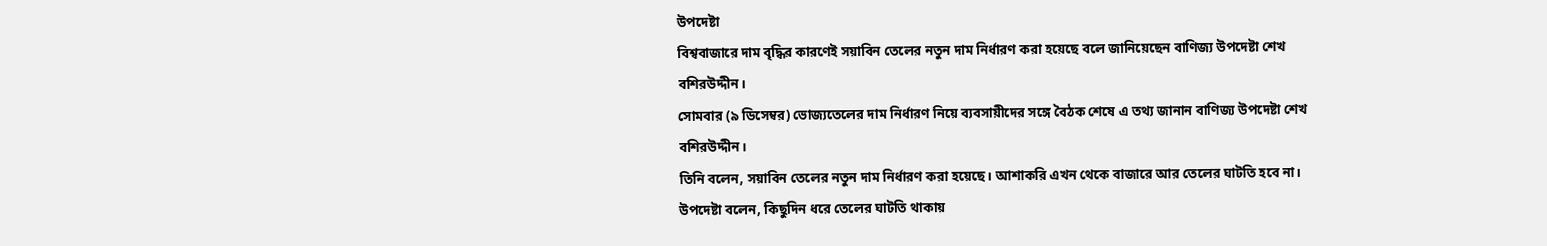উপদেষ্টা
বিশ্ববাজারে দাম বৃদ্ধির কারণেই সয়াবিন তেলের নতুন দাম নির্ধারণ করা হয়েছে বলে জানিয়েছেন বাণিজ্য উপদেষ্টা শেখ বশিরউদ্দীন।
সোমবার (৯ ডিসেম্বর) ভোজ্যতেলের দাম নির্ধারণ নিয়ে ব্যবসায়ীদের সঙ্গে বৈঠক শেষে এ তথ্য জানান বাণিজ্য উপদেষ্টা শেখ বশিরউদ্দীন।
তিনি বলেন, সয়াবিন তেলের নতুন দাম নির্ধারণ করা হয়েছে। আশাকরি এখন থেকে বাজারে আর তেলের ঘাটতি হবে না।
উপদেষ্টা বলেন, কিছুদিন ধরে তেলের ঘাটতি থাকায়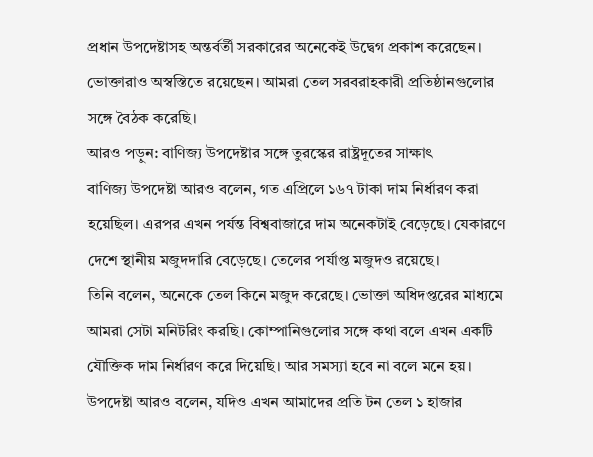প্রধান উপদেষ্টাসহ অন্তর্বর্তী সরকারের অনেকেই উদ্বেগ প্রকাশ করেছেন। ভোক্তারাও অস্বস্তিতে রয়েছেন। আমরা তেল সরবরাহকারী প্রতিষ্ঠানগুলোর সঙ্গে বৈঠক করেছি।
আরও পড়ুন: বাণিজ্য উপদেষ্টার সঙ্গে তুরস্কের রাষ্ট্রদূতের সাক্ষাৎ
বাণিজ্য উপদেষ্টা আরও বলেন, গত এপ্রিলে ১৬৭ টাকা দাম নির্ধারণ করা হয়েছিল। এরপর এখন পর্যন্ত বিশ্ববাজারে দাম অনেকটাই বেড়েছে। যেকারণে দেশে স্থানীয় মজুদদারি বেড়েছে। তেলের পর্যাপ্ত মজুদও রয়েছে।
তিনি বলেন, অনেকে তেল কিনে মজুদ করেছে। ভোক্তা অধিদপ্তরের মাধ্যমে আমরা সেটা মনিটরিং করছি। কোম্পানিগুলোর সঙ্গে কথা বলে এখন একটি যৌক্তিক দাম নির্ধারণ করে দিয়েছি। আর সমস্যা হবে না বলে মনে হয়।
উপদেষ্টা আরও বলেন, যদিও এখন আমাদের প্রতি টন তেল ১ হাজার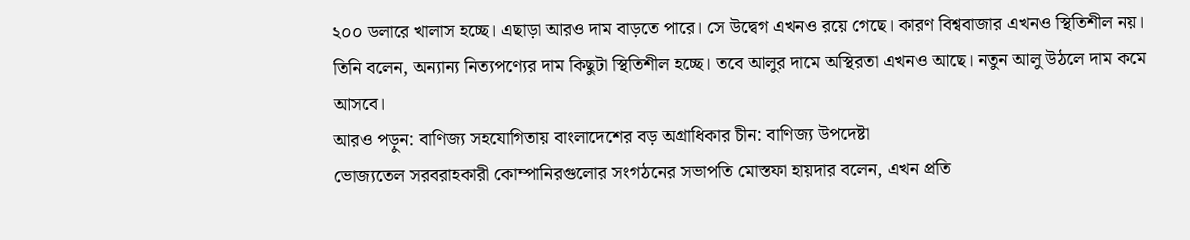২০০ ডলারে খালাস হচ্ছে। এছাড়া আরও দাম বাড়তে পারে। সে উদ্বেগ এখনও রয়ে গেছে। কারণ বিশ্ববাজার এখনও স্থিতিশীল নয়।
তিনি বলেন, অন্যান্য নিত্যপণ্যের দাম কিছুটা স্থিতিশীল হচ্ছে। তবে আলুর দামে অস্থিরতা এখনও আছে। নতুন আলু উঠলে দাম কমে আসবে।
আরও পড়ুন: বাণিজ্য সহযোগিতায় বাংলাদেশের বড় অগ্রাধিকার চীন: বাণিজ্য উপদেষ্টা
ভোজ্যতেল সরবরাহকারী কোম্পানিরগুলোর সংগঠনের সভাপতি মোস্তফা হায়দার বলেন, এখন প্রতি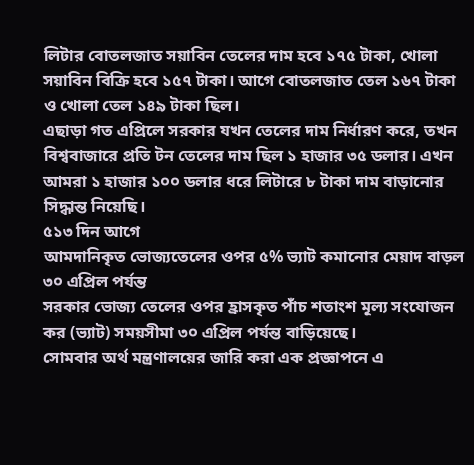লিটার বোতলজাত সয়াবিন তেলের দাম হবে ১৭৫ টাকা, খোলা সয়াবিন বিক্রি হবে ১৫৭ টাকা। আগে বোতলজাত তেল ১৬৭ টাকা ও খোলা তেল ১৪৯ টাকা ছিল।
এছাড়া গত এপ্রিলে সরকার যখন তেলের দাম নির্ধারণ করে, তখন বিশ্ববাজারে প্রতি টন তেলের দাম ছিল ১ হাজার ৩৫ ডলার। এখন আমরা ১ হাজার ১০০ ডলার ধরে লিটারে ৮ টাকা দাম বাড়ানোর সিদ্ধান্ত নিয়েছি।
৫১৩ দিন আগে
আমদানিকৃত ভোজ্যতেলের ওপর ৫% ভ্যাট কমানোর মেয়াদ বাড়ল ৩০ এপ্রিল পর্যন্ত
সরকার ভোজ্য তেলের ওপর হ্রাসকৃত পাঁচ শতাংশ মূল্য সংযোজন কর (ভ্যাট) সময়সীমা ৩০ এপ্রিল পর্যন্ত বাড়িয়েছে।
সোমবার অর্থ মন্ত্রণালয়ের জারি করা এক প্রজ্ঞাপনে এ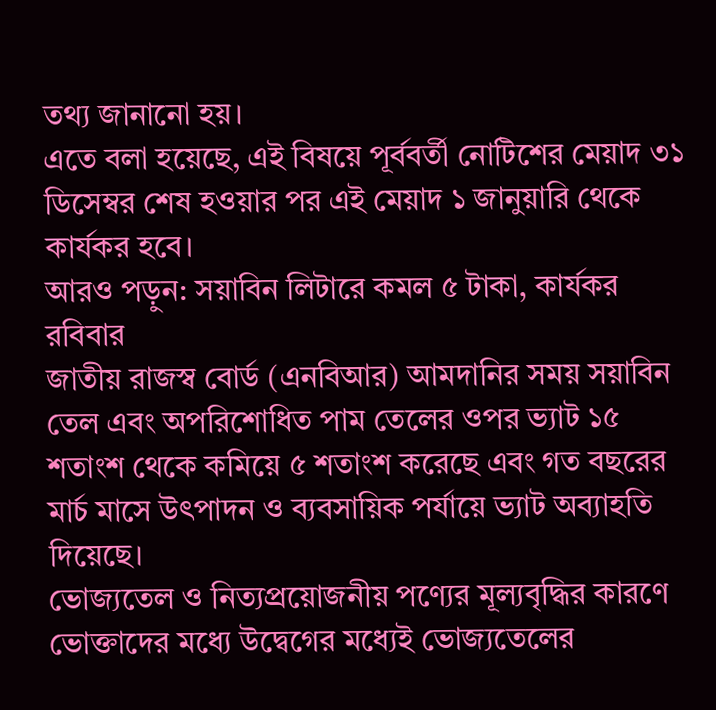তথ্য জানানো হয়।
এতে বলা হয়েছে, এই বিষয়ে পূর্ববর্তী নোটিশের মেয়াদ ৩১ ডিসেম্বর শেষ হওয়ার পর এই মেয়াদ ১ জানুয়ারি থেকে কার্যকর হবে।
আরও পড়ুন: সয়াবিন লিটারে কমল ৫ টাকা, কার্যকর রবিবার
জাতীয় রাজস্ব বোর্ড (এনবিআর) আমদানির সময় সয়াবিন তেল এবং অপরিশোধিত পাম তেলের ওপর ভ্যাট ১৫ শতাংশ থেকে কমিয়ে ৫ শতাংশ করেছে এবং গত বছরের মার্চ মাসে উৎপাদন ও ব্যবসায়িক পর্যায়ে ভ্যাট অব্যাহতি দিয়েছে।
ভোজ্যতেল ও নিত্যপ্রয়োজনীয় পণ্যের মূল্যবৃদ্ধির কারণে ভোক্তাদের মধ্যে উদ্বেগের মধ্যেই ভোজ্যতেলের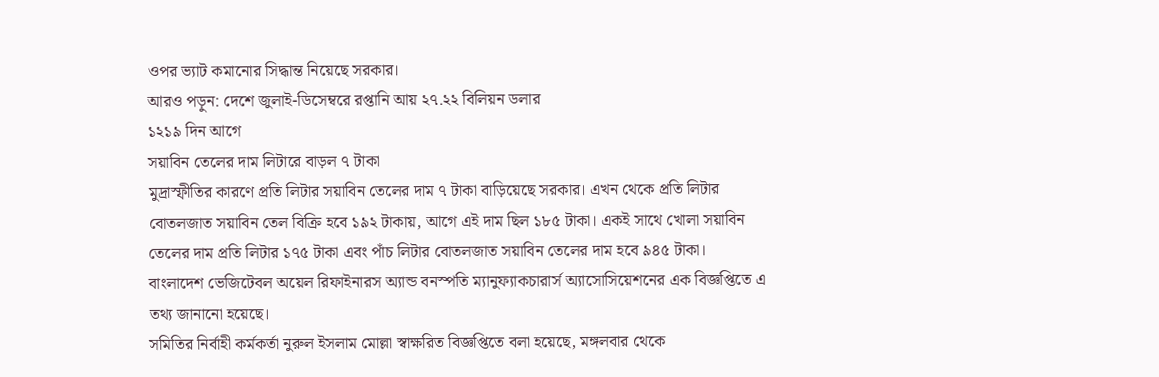ওপর ভ্যাট কমানোর সিদ্ধান্ত নিয়েছে সরকার।
আরও পড়ুন: দেশে জুলাই-ডিসেম্বরে রপ্তানি আয় ২৭.২২ বিলিয়ন ডলার
১২১৯ দিন আগে
সয়াবিন তেলের দাম লিটারে বাড়ল ৭ টাকা
মুদ্রাস্ফীতির কারণে প্রতি লিটার সয়াবিন তেলের দাম ৭ টাকা বাড়িয়েছে সরকার। এখন থেকে প্রতি লিটার বোতলজাত সয়াবিন তেল বিক্রি হবে ১৯২ টাকায়, আগে এই দাম ছিল ১৮৫ টাকা। একই সাথে খোলা সয়াবিন তেলের দাম প্রতি লিটার ১৭৫ টাকা এবং পাঁচ লিটার বোতলজাত সয়াবিন তেলের দাম হবে ৯৪৫ টাকা।
বাংলাদেশ ভেজিটেবল অয়েল রিফাইনারস অ্যান্ড বনস্পতি ম্যানুফ্যাকচারার্স অ্যাসোসিয়েশনের এক বিজ্ঞপ্তিতে এ তথ্য জানানো হয়েছে।
সমিতির নির্বাহী কর্মকর্তা নুরুল ইসলাম মোল্লা স্বাক্ষরিত বিজ্ঞপ্তিতে বলা হয়েছে, মঙ্গলবার থেকে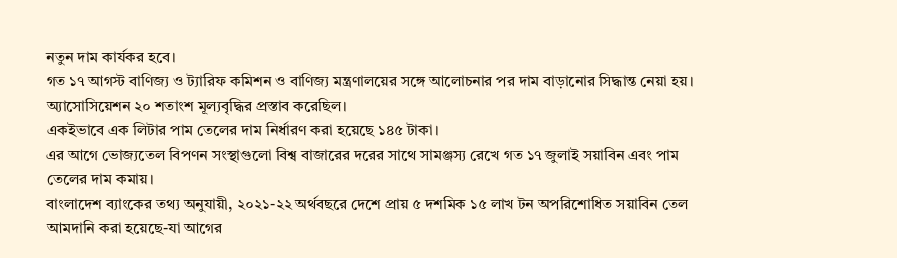নতুন দাম কার্যকর হবে।
গত ১৭ আগস্ট বাণিজ্য ও ট্যারিফ কমিশন ও বাণিজ্য মন্ত্রণালয়ের সঙ্গে আলোচনার পর দাম বাড়ানোর সিদ্ধান্ত নেয়া হয়।
অ্যাসোসিয়েশন ২০ শতাংশ মূল্যবৃদ্ধির প্রস্তাব করেছিল।
একইভাবে এক লিটার পাম তেলের দাম নির্ধারণ করা হয়েছে ১৪৫ টাকা।
এর আগে ভোজ্যতেল বিপণন সংস্থাগুলো বিশ্ব বাজারের দরের সাথে সামঞ্জস্য রেখে গত ১৭ জুলাই সয়াবিন এবং পাম তেলের দাম কমায়।
বাংলাদেশ ব্যাংকের তথ্য অনুযায়ী, ২০২১-২২ অর্থবছরে দেশে প্রায় ৫ দশমিক ১৫ লাখ টন অপরিশোধিত সয়াবিন তেল আমদানি করা হয়েছে-যা আগের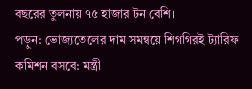বছরের তুলনায় ৭৫ হাজার টন বেশি।
পড়ুন: ভোজ্যতেলের দাম সমন্বয়ে শিগগিরই ট্যারিফ কমিশন বসবে: মন্ত্রী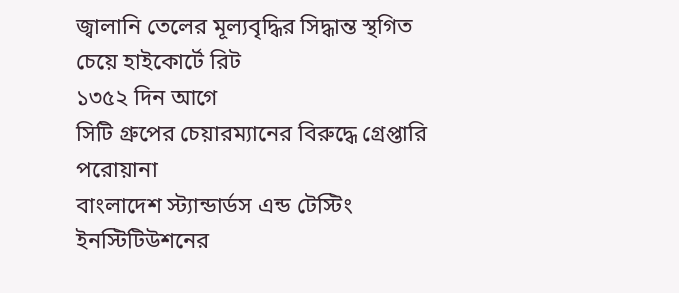জ্বালানি তেলের মূল্যবৃদ্ধির সিদ্ধান্ত স্থগিত চেয়ে হাইকোর্টে রিট
১৩৫২ দিন আগে
সিটি গ্রুপের চেয়ারম্যানের বিরুদ্ধে গ্রেপ্তারি পরোয়ানা
বাংলাদেশ স্ট্যান্ডার্ডস এন্ড টেস্টিং ইনস্টিটিউশনের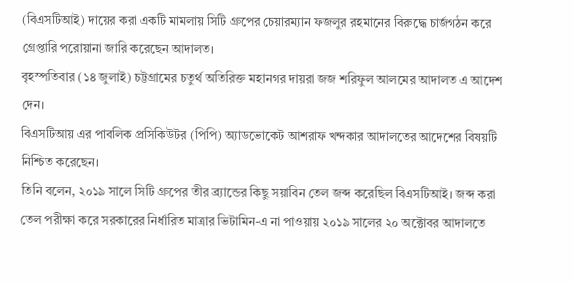(বিএসটিআই) দায়ের করা একটি মামলায় সিটি গ্রুপের চেয়ারম্যান ফজলুর রহমানের বিরুদ্ধে চার্জগঠন করে গ্রেপ্তারি পরোয়ানা জারি করেছেন আদালত।
বৃহস্পতিবার (১৪ জুলাই) চট্টগ্রামের চতুর্থ অতিরিক্ত মহানগর দায়রা জজ শরিফুল আলমের আদালত এ আদেশ দেন।
বিএসটিআয় এর পাবলিক প্রসিকিউটর (পিপি) অ্যাডভোকেট আশরাফ খন্দকার আদালতের আদেশের বিষয়টি নিশ্চিত করেছেন।
তিনি বলেন, ২০১৯ সালে সিটি গ্রুপের তীর ব্র্যান্ডের কিছু সয়াবিন তেল জব্দ করেছিল বিএসটিআই। জব্দ করা তেল পরীক্ষা করে সরকারের নির্ধারিত মাত্রার ভিটামিন-এ না পাওয়ায় ২০১৯ সালের ২০ অক্টোবর আদালতে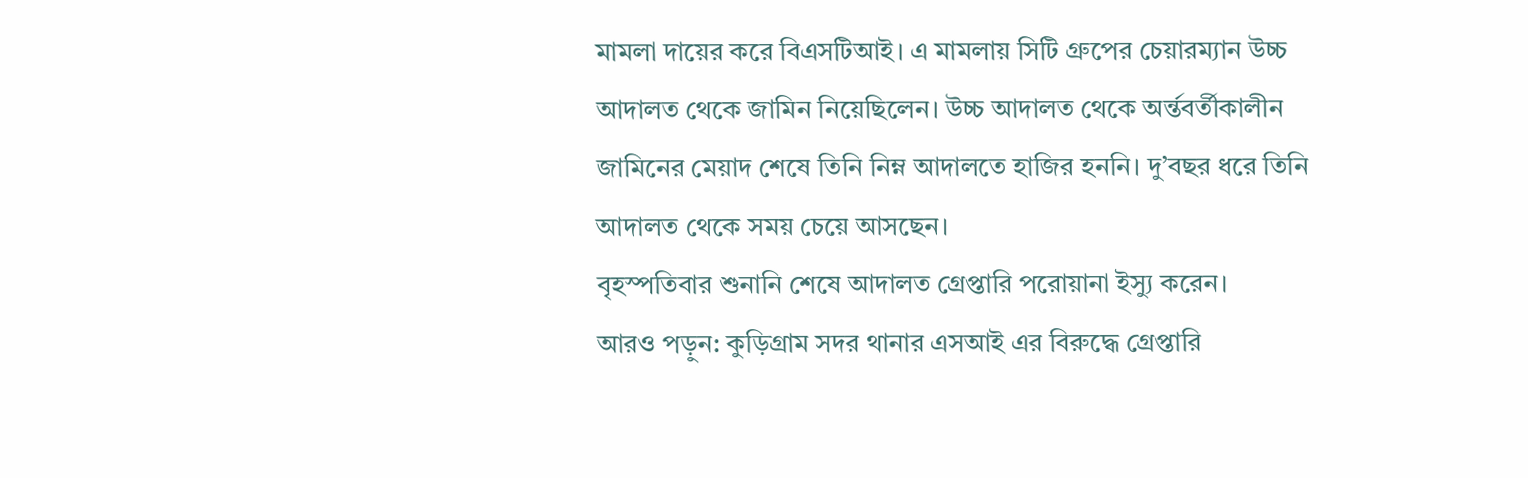মামলা দায়ের করে বিএসটিআই। এ মামলায় সিটি গ্রুপের চেয়ারম্যান উচ্চ আদালত থেকে জামিন নিয়েছিলেন। উচ্চ আদালত থেকে অর্ন্তবর্তীকালীন জামিনের মেয়াদ শেষে তিনি নিম্ন আদালতে হাজির হননি। দু’বছর ধরে তিনি আদালত থেকে সময় চেয়ে আসছেন।
বৃহস্পতিবার শুনানি শেষে আদালত গ্রেপ্তারি পরোয়ানা ইস্যু করেন।
আরও পড়ুন: কুড়িগ্রাম সদর থানার এসআই এর বিরুদ্ধে গ্রেপ্তারি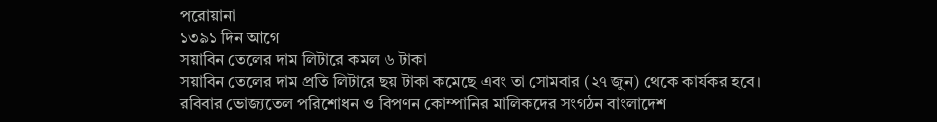পরোয়ানা
১৩৯১ দিন আগে
সয়াবিন তেলের দাম লিটারে কমল ৬ টাকা
সয়াবিন তেলের দাম প্রতি লিটারে ছয় টাকা কমেছে এবং তা সোমবার (২৭ জুন) থেকে কার্যকর হবে।
রবিবার ভোজ্যতেল পরিশোধন ও বিপণন কোম্পানির মালিকদের সংগঠন বাংলাদেশ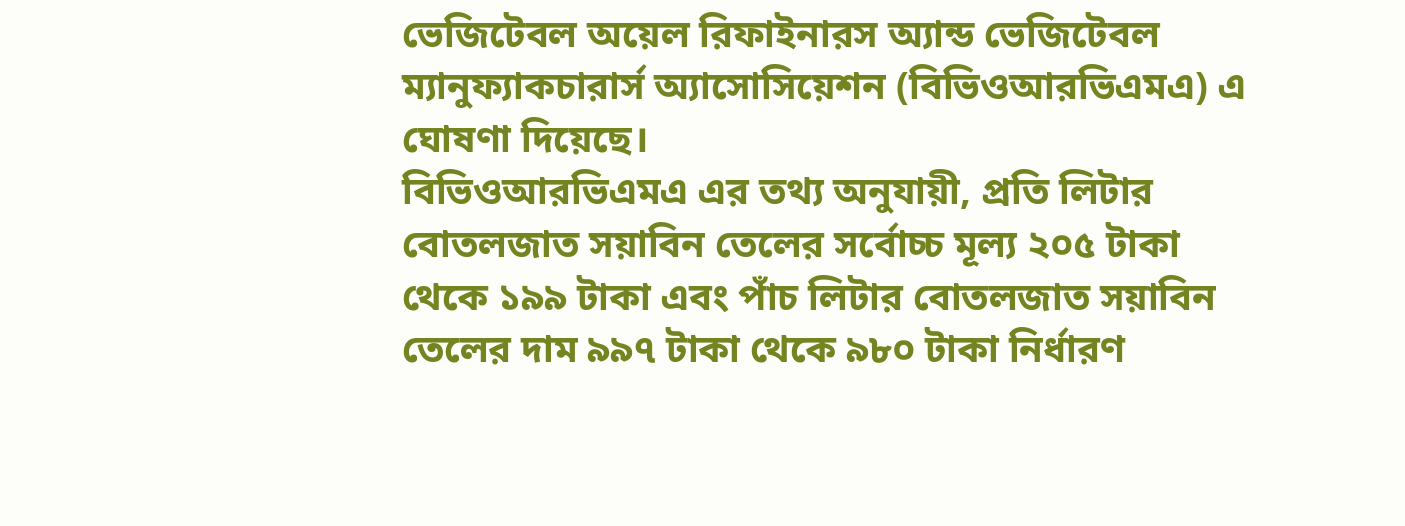ভেজিটেবল অয়েল রিফাইনারস অ্যান্ড ভেজিটেবল ম্যানুফ্যাকচারার্স অ্যাসোসিয়েশন (বিভিওআরভিএমএ) এ ঘোষণা দিয়েছে।
বিভিওআরভিএমএ এর তথ্য অনুযায়ী, প্রতি লিটার বোতলজাত সয়াবিন তেলের সর্বোচ্চ মূল্য ২০৫ টাকা থেকে ১৯৯ টাকা এবং পাঁচ লিটার বোতলজাত সয়াবিন তেলের দাম ৯৯৭ টাকা থেকে ৯৮০ টাকা নির্ধারণ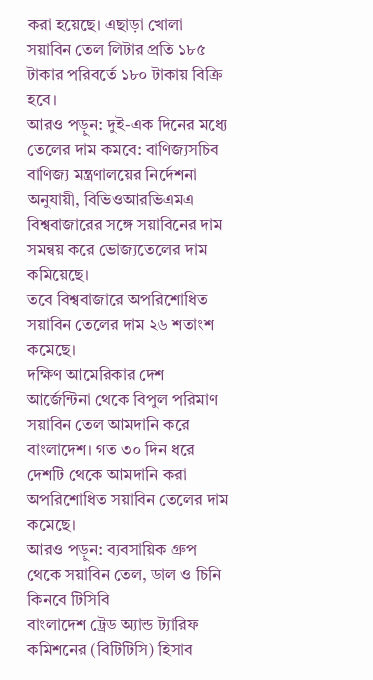করা হয়েছে। এছাড়া খোলা সয়াবিন তেল লিটার প্রতি ১৮৫ টাকার পরিবর্তে ১৮০ টাকায় বিক্রি হবে।
আরও পড়ুন: দুই-এক দিনের মধ্যে তেলের দাম কমবে: বাণিজ্যসচিব
বাণিজ্য মন্ত্রণালয়ের নির্দেশনা অনুযায়ী, বিভিওআরভিএমএ বিশ্ববাজারের সঙ্গে সয়াবিনের দাম সমন্বয় করে ভোজ্যতেলের দাম কমিয়েছে।
তবে বিশ্ববাজারে অপরিশোধিত সয়াবিন তেলের দাম ২৬ শতাংশ কমেছে।
দক্ষিণ আমেরিকার দেশ আর্জেন্টিনা থেকে বিপুল পরিমাণ সয়াবিন তেল আমদানি করে বাংলাদেশ। গত ৩০ দিন ধরে দেশটি থেকে আমদানি করা অপরিশোধিত সয়াবিন তেলের দাম কমেছে।
আরও পড়ুন: ব্যবসায়িক গ্রুপ থেকে সয়াবিন তেল, ডাল ও চিনি কিনবে টিসিবি
বাংলাদেশ ট্রেড অ্যান্ড ট্যারিফ কমিশনের (বিটিটিসি) হিসাব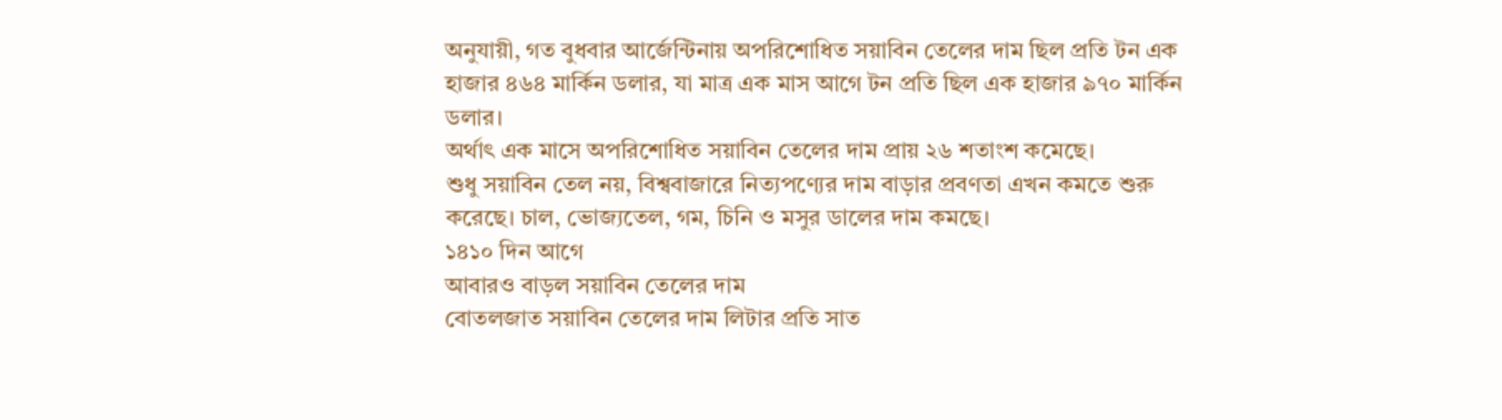অনুযায়ী, গত বুধবার আর্জেন্টিনায় অপরিশোধিত সয়াবিন তেলের দাম ছিল প্রতি টন এক হাজার ৪৬৪ মার্কিন ডলার, যা মাত্র এক মাস আগে টন প্রতি ছিল এক হাজার ৯৭০ মার্কিন ডলার।
অর্থাৎ এক মাসে অপরিশোধিত সয়াবিন তেলের দাম প্রায় ২৬ শতাংশ কমেছে।
শুধু সয়াবিন তেল নয়, বিশ্ববাজারে নিত্যপণ্যের দাম বাড়ার প্রবণতা এখন কমতে শুরু করেছে। চাল, ভোজ্যতেল, গম, চিনি ও মসুর ডালের দাম কমছে।
১৪১০ দিন আগে
আবারও বাড়ল সয়াবিন তেলের দাম
বোতলজাত সয়াবিন তেলের দাম লিটার প্রতি সাত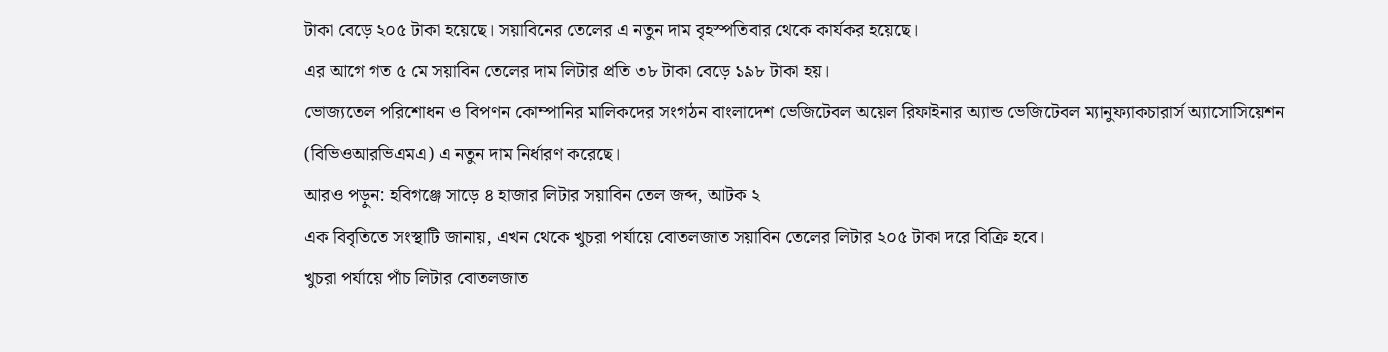টাকা বেড়ে ২০৫ টাকা হয়েছে। সয়াবিনের তেলের এ নতুন দাম বৃহস্পতিবার থেকে কার্যকর হয়েছে।
এর আগে গত ৫ মে সয়াবিন তেলের দাম লিটার প্রতি ৩৮ টাকা বেড়ে ১৯৮ টাকা হয়।
ভোজ্যতেল পরিশোধন ও বিপণন কোম্পানির মালিকদের সংগঠন বাংলাদেশ ভেজিটেবল অয়েল রিফাইনার অ্যান্ড ভেজিটেবল ম্যানুফ্যাকচারার্স অ্যাসোসিয়েশন (বিভিওআরভিএমএ) এ নতুন দাম নির্ধারণ করেছে।
আরও পড়ুন: হবিগঞ্জে সাড়ে ৪ হাজার লিটার সয়াবিন তেল জব্দ, আটক ২
এক বিবৃতিতে সংস্থাটি জানায়, এখন থেকে খুচরা পর্যায়ে বোতলজাত সয়াবিন তেলের লিটার ২০৫ টাকা দরে বিক্রি হবে।
খুচরা পর্যায়ে পাঁচ লিটার বোতলজাত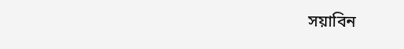সয়াবিন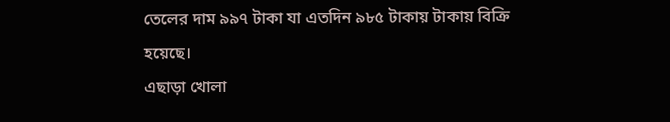তেলের দাম ৯৯৭ টাকা যা এতদিন ৯৮৫ টাকায় টাকায় বিক্রি হয়েছে।
এছাড়া খোলা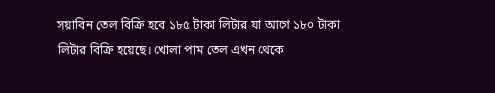সয়াবিন তেল বিক্রি হবে ১৮৫ টাকা লিটার যা আগে ১৮০ টাকা লিটার বিক্রি হয়েছে। খোলা পাম তেল এখন থেকে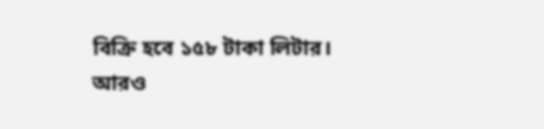বিক্রি হবে ১৫৮ টাকা লিটার।
আরও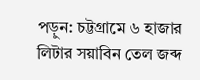পড়ুন: চট্টগ্রামে ৬ হাজার লিটার সয়াবিন তেল জব্দ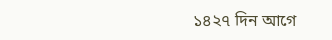১৪২৭ দিন আগে